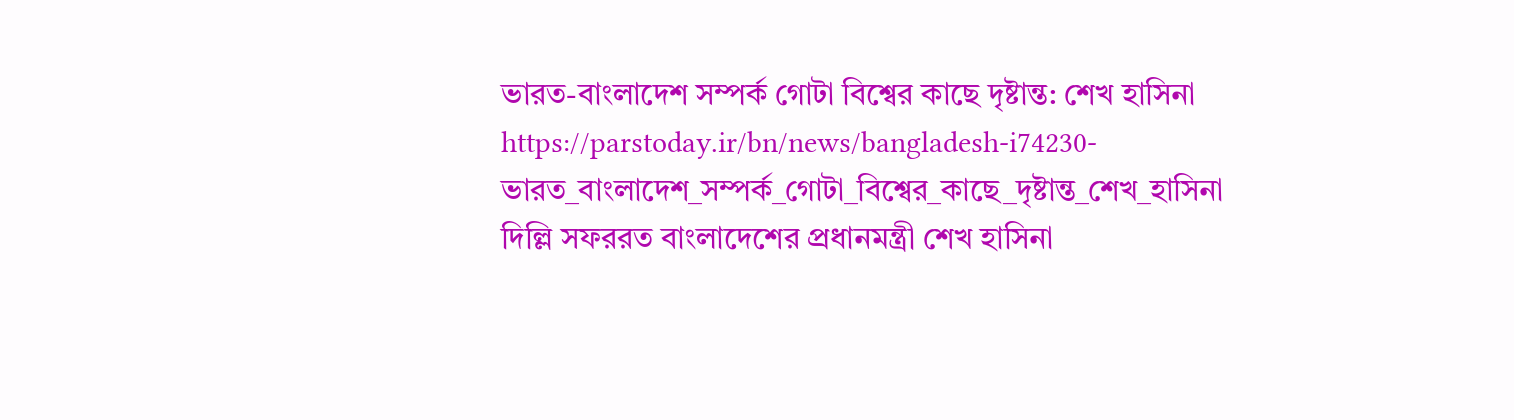ভারত-বাংলাদেশ সম্পর্ক গোটা বিশ্বের কাছে দৃষ্টান্ত: শেখ হাসিনা
https://parstoday.ir/bn/news/bangladesh-i74230-ভারত_বাংলাদেশ_সম্পর্ক_গোটা_বিশ্বের_কাছে_দৃষ্টান্ত_শেখ_হাসিনা
দিল্লি সফররত বাংলাদেশের প্রধানমন্ত্রী শেখ হাসিনা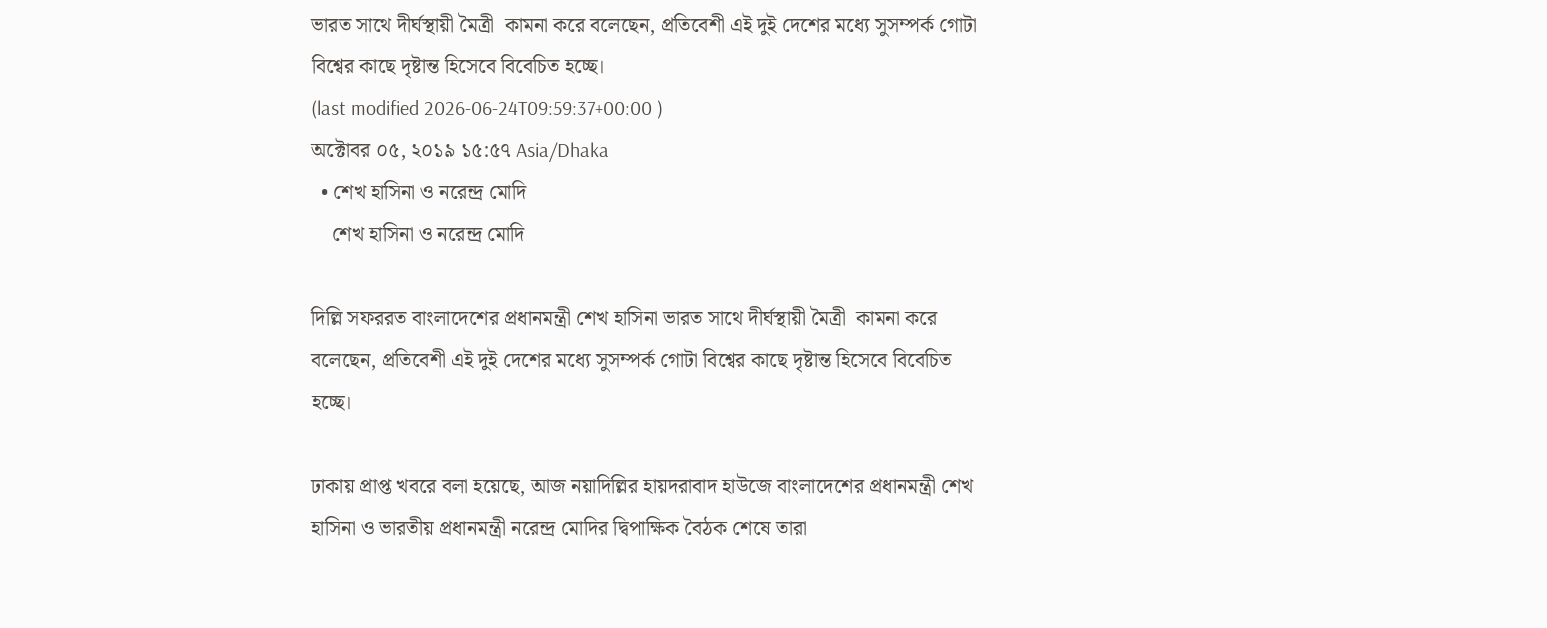ভারত সাথে দীর্ঘস্থায়ী মৈত্রী  কামনা করে বলেছেন, প্রতিবেশী এই দুই দেশের মধ্যে সুসম্পর্ক গোটা বিশ্বের কাছে দৃষ্টান্ত হিসেবে বিবেচিত হচ্ছে।
(last modified 2026-06-24T09:59:37+00:00 )
অক্টোবর ০৫, ২০১৯ ১৫:৫৭ Asia/Dhaka
  • শেখ হাসিনা ও নরেন্দ্র মোদি
    শেখ হাসিনা ও নরেন্দ্র মোদি

দিল্লি সফররত বাংলাদেশের প্রধানমন্ত্রী শেখ হাসিনা ভারত সাথে দীর্ঘস্থায়ী মৈত্রী  কামনা করে বলেছেন, প্রতিবেশী এই দুই দেশের মধ্যে সুসম্পর্ক গোটা বিশ্বের কাছে দৃষ্টান্ত হিসেবে বিবেচিত হচ্ছে।

ঢাকায় প্রাপ্ত খবরে বলা হয়েছে, আজ নয়াদিল্লির হায়দরাবাদ হাউজে বাংলাদেশের প্রধানমন্ত্রী শেখ হাসিনা ও ভারতীয় প্রধানমন্ত্রী নরেন্দ্র মোদির দ্বিপাক্ষিক বৈঠক শেষে তারা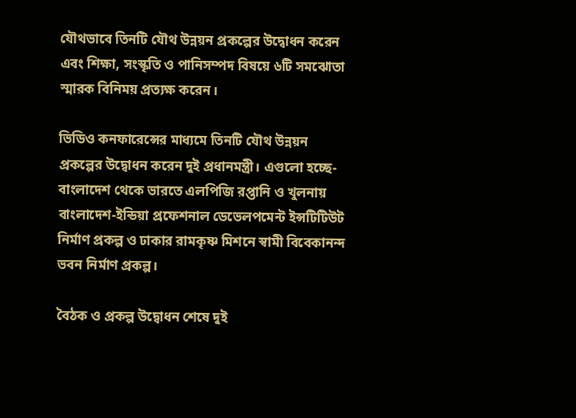যৌথভাবে তিনটি যৌথ উন্নয়ন প্রকল্পের উদ্বোধন করেন এবং শিক্ষা, সংস্কৃতি ও পানিসম্পদ বিষয়ে ৬টি সমঝোতা স্মারক বিনিময় প্রত্যক্ষ করেন।

ভিডিও কনফারেন্সের মাধ্যমে তিনটি যৌথ উন্নয়ন প্রকল্পের উদ্বোধন করেন দুই প্রধানমন্ত্রী। এগুলো হচ্ছে- বাংলাদেশ থেকে ভারতে এলপিজি রপ্তানি ও খুলনায় বাংলাদেশ-ইন্ডিয়া প্রফেশনাল ডেভেলপমেন্ট ইন্সটিটিউট নির্মাণ প্রকল্প ও ঢাকার রামকৃষ্ণ মিশনে স্বামী বিবেকানন্দ ভবন নির্মাণ প্রকল্প।

বৈঠক ও প্রকল্প উদ্বোধন শেষে দুই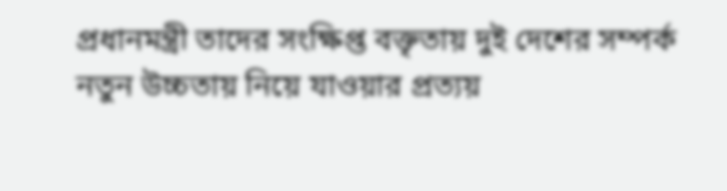প্রধানমন্ত্রী তাদের সংক্ষিপ্ত বক্তৃতায় দুই দেশের সম্পর্ক নতুন উচ্চতায় নিয়ে যাওয়ার প্রত্যয়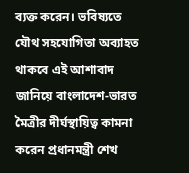ব্যক্ত করেন। ভবিষ্যতে যৌথ সহযোগিতা অব্যাহত থাকবে এই আশাবাদ জানিয়ে বাংলাদেশ-ভারত মৈত্রীর দীর্ঘস্থায়িত্ব কামনা করেন প্রধানমন্ত্রী শেখ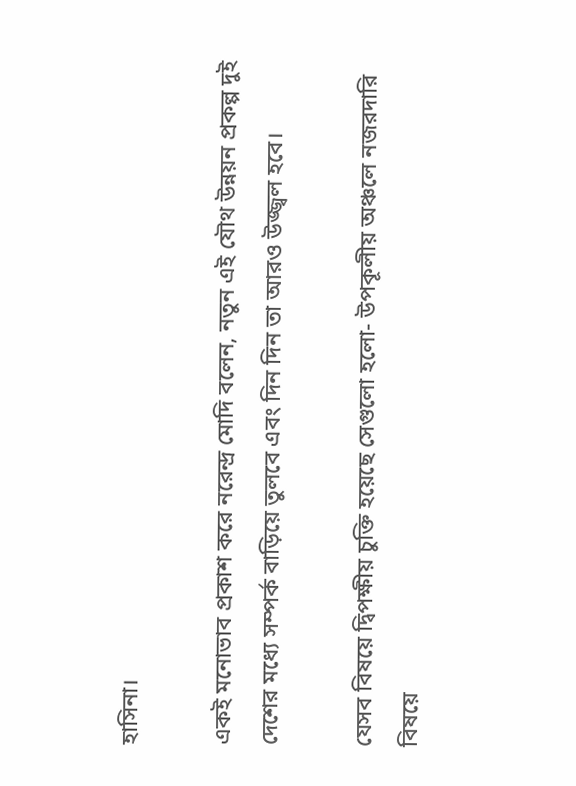হাসিনা।

একই মনোভাব প্রকাশ করে নরেন্দ্র মোদি বলেন, নতুন এই যৌথ উন্নয়ন প্রকল্প দুই দেশের মধ্যে সম্পর্ক বাড়িয়ে তুলবে এবং দিন দিন তা আরও উজ্জ্বল হবে।

যেসব বিষয়ে দ্বিপক্ষীয় চুক্তি হয়েছে সেগুলো হলো- উপকূলীয় অঞ্চলে নজরদারি বিষয়ে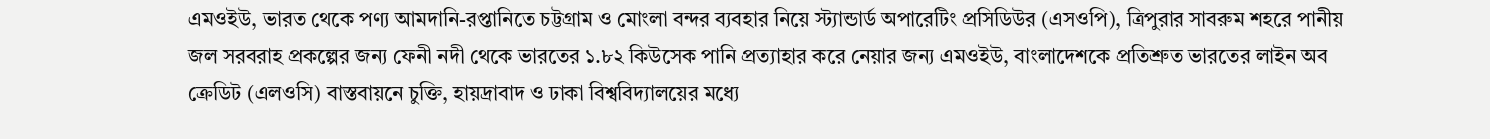এমওইউ, ভারত থেকে পণ্য আমদানি-রপ্তানিতে চট্টগ্রাম ও মোংলা বন্দর ব্যবহার নিয়ে স্ট্যান্ডার্ড অপারেটিং প্রসিডিউর (এসওপি), ত্রিপুরার সাবরুম শহরে পানীয় জল সরবরাহ প্রকল্পের জন্য ফেনী নদী থেকে ভারতের ১.৮২ কিউসেক পানি প্রত্যাহার করে নেয়ার জন্য এমওইউ, বাংলাদেশকে প্রতিশ্রুত ভারতের লাইন অব ক্রেডিট (এলওসি) বাস্তবায়নে চুক্তি, হায়দ্রাবাদ ও ঢাকা বিশ্ববিদ্যালয়ের মধ্যে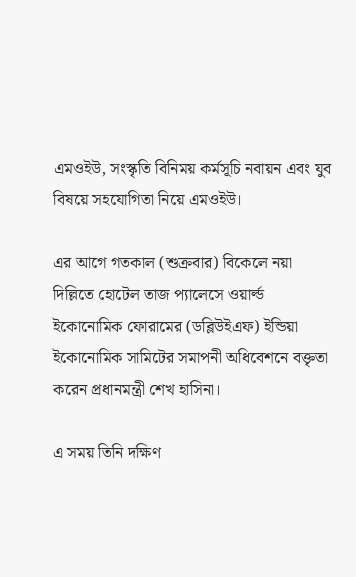এমওইউ, সংস্কৃতি বিনিময় কর্মসূচি নবায়ন এবং যুব বিষয়ে সহযোগিতা নিয়ে এমওইউ।

এর আগে গতকাল (শুক্রবার) বিকেলে নয়া দিল্লিতে হোটেল তাজ প্যালেসে ওয়ার্ল্ড ইকোনোমিক ফোরামের (ডব্লিউইএফ) ইন্ডিয়া ইকোনোমিক সামিটের সমাপনী অধিবেশনে বক্তৃতা করেন প্রধানমন্ত্রী শেখ হাসিনা।

এ সময় তিনি দক্ষিণ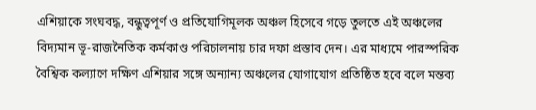এশিয়াকে সংঘবদ্ধ, বন্ধুত্বপূর্ণ ও প্রতিযোগিমূলক অঞ্চল হিসেবে গড়ে তুলতে এই অঞ্চলের বিদ্যমান ভূ-রাজনৈতিক কর্মকাণ্ড পরিচালনায় চার দফা প্রস্তাব দেন। এর মাধ্যমে পারস্পরিক বৈশ্বিক কল্যাণে দক্ষিণ এশিয়ার সঙ্গে অন্যান্য অঞ্চলের যোগাযোগ প্রতিষ্ঠিত হবে বলে মন্তব্য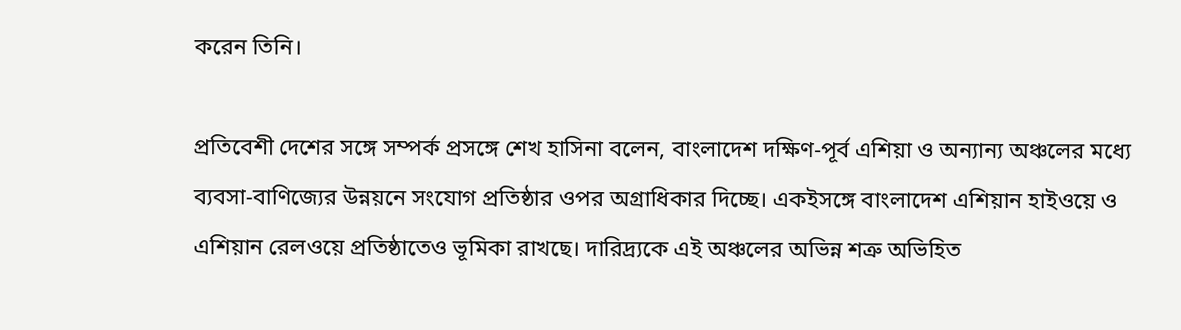করেন তিনি।

প্রতিবেশী দেশের সঙ্গে সম্পর্ক প্রসঙ্গে শেখ হাসিনা বলেন, বাংলাদেশ দক্ষিণ-পূর্ব এশিয়া ও অন্যান্য অঞ্চলের মধ্যে ব্যবসা-বাণিজ্যের উন্নয়নে সংযোগ প্রতিষ্ঠার ওপর অগ্রাধিকার দিচ্ছে। একইসঙ্গে বাংলাদেশ এশিয়ান হাইওয়ে ও এশিয়ান রেলওয়ে প্রতিষ্ঠাতেও ভূমিকা রাখছে। দারিদ্র্যকে এই অঞ্চলের অভিন্ন শত্রু অভিহিত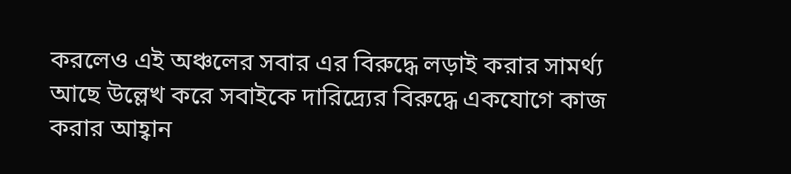করলেও এই অঞ্চলের সবার এর বিরুদ্ধে লড়াই করার সামর্থ্য আছে উল্লেখ করে সবাইকে দারিদ্র্যের বিরুদ্ধে একযোগে কাজ করার আহ্বান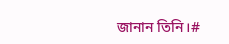জানান তিনি।#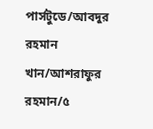পার্সটুডে/আবদুর রহমান খান/আশরাফুর রহমান/৫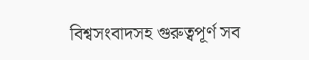বিশ্বসংবাদসহ গুরুত্বপূর্ণ সব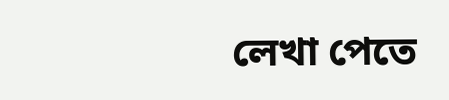লেখা পেতে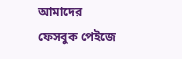আমাদের ফেসবুক পেইজে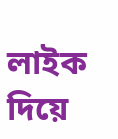লাইক দিয়ে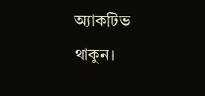অ্যাকটিভ থাকুন।